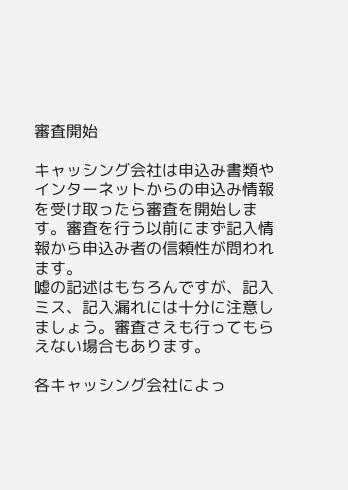審査開始

キャッシング会社は申込み書類やインターネットからの申込み情報を受け取ったら審査を開始します。審査を行う以前にまず記入情報から申込み者の信頼性が問われます。
嘘の記述はもちろんですが、記入ミス、記入漏れには十分に注意しましょう。審査さえも行ってもらえない場合もあります。

各キャッシング会社によっ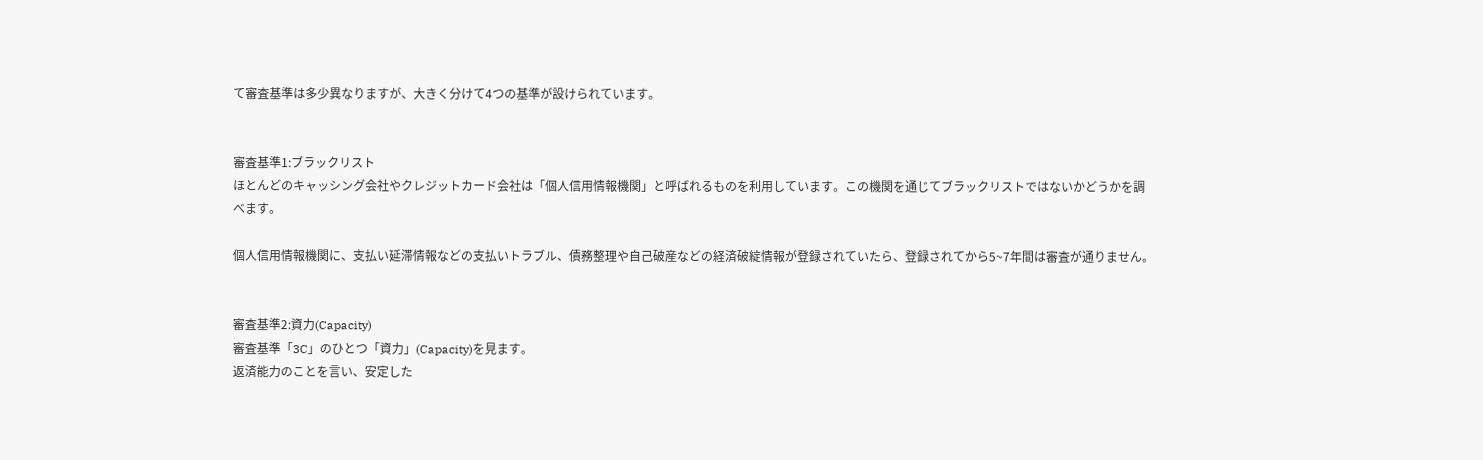て審査基準は多少異なりますが、大きく分けて4つの基準が設けられています。


審査基準1:ブラックリスト
ほとんどのキャッシング会社やクレジットカード会社は「個人信用情報機関」と呼ばれるものを利用しています。この機関を通じてブラックリストではないかどうかを調べます。

個人信用情報機関に、支払い延滞情報などの支払いトラブル、債務整理や自己破産などの経済破綻情報が登録されていたら、登録されてから5~7年間は審査が通りません。


審査基準2:資力(Capacity)
審査基準「3C」のひとつ「資力」(Capacity)を見ます。
返済能力のことを言い、安定した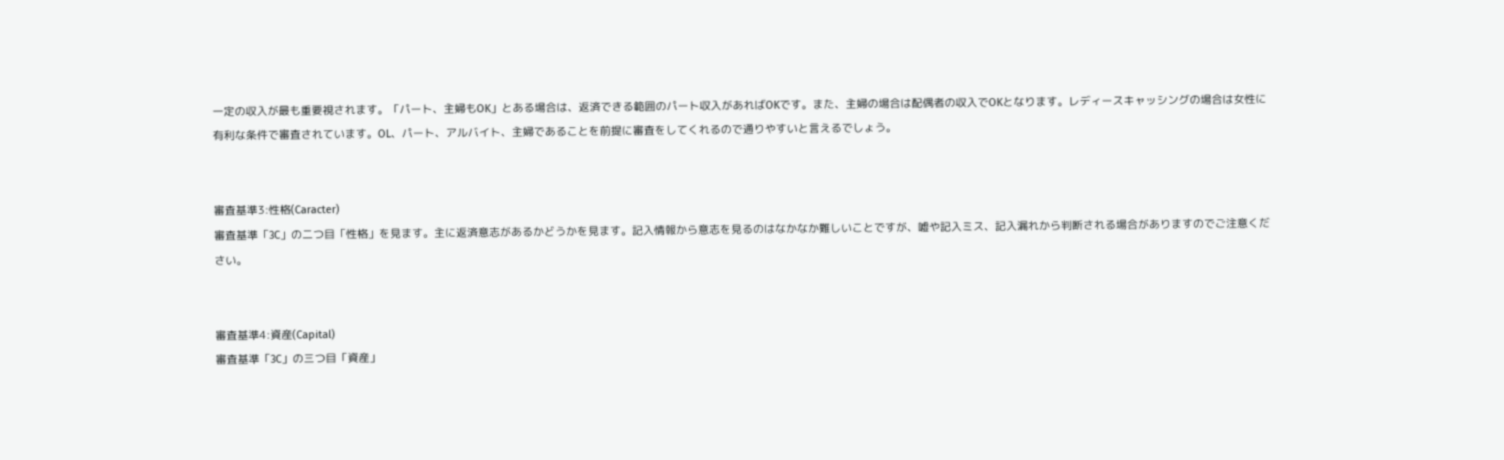一定の収入が最も重要視されます。「パート、主婦もOK」とある場合は、返済できる範囲のパート収入があればOKです。また、主婦の場合は配偶者の収入でOKとなります。レディースキャッシングの場合は女性に有利な条件で審査されています。OL、パート、アルバイト、主婦であることを前提に審査をしてくれるので通りやすいと言えるでしょう。


審査基準3:性格(Caracter)
審査基準「3C」の二つ目「性格」を見ます。主に返済意志があるかどうかを見ます。記入情報から意志を見るのはなかなか難しいことですが、嘘や記入ミス、記入漏れから判断される場合がありますのでご注意ください。


審査基準4:資産(Capital)
審査基準「3C」の三つ目「資産」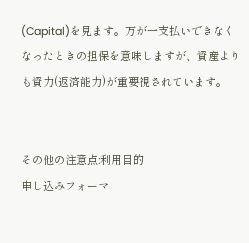(Capital)を見ます。万が一支払いできなくなったときの担保を意味しますが、資産よりも資力(返済能力)が重要視されています。


その他の注意点:利用目的
申し込みフォーマ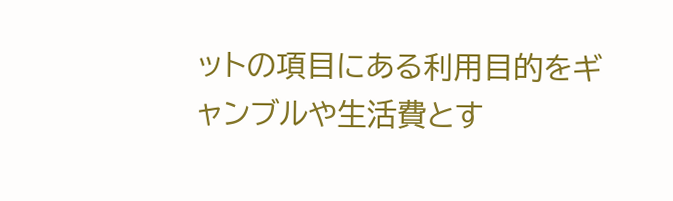ットの項目にある利用目的をギャンブルや生活費とす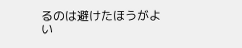るのは避けたほうがよい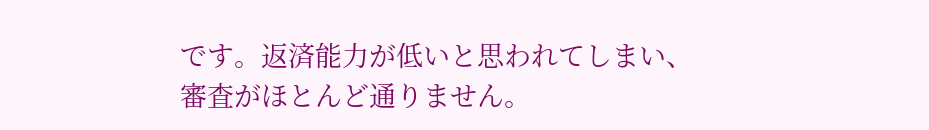です。返済能力が低いと思われてしまい、審査がほとんど通りません。